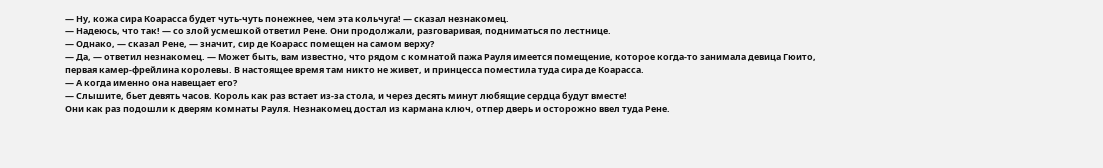— Ну, кожа сира Коарасса будет чуть-чуть понежнее, чем эта кольчуга! — сказал незнакомец.
— Надеюсь, что так! — со злой усмешкой ответил Рене. Они продолжали, разговаривая, подниматься по лестнице.
— Однако, — сказал Рене, — значит, сир де Коарасс помещен на самом верху?
— Да, — ответил незнакомец. — Может быть, вам известно, что рядом с комнатой пажа Рауля имеется помещение, которое когда-то занимала девица Гюито, первая камер-фрейлина королевы. В настоящее время там никто не живет, и принцесса поместила туда сира де Коарасса.
— А когда именно она навещает его?
— Слышите, бьет девять часов. Король как раз встает из-за стола, и через десять минут любящие сердца будут вместе!
Они как раз подошли к дверям комнаты Рауля. Незнакомец достал из кармана ключ, отпер дверь и осторожно ввел туда Рене.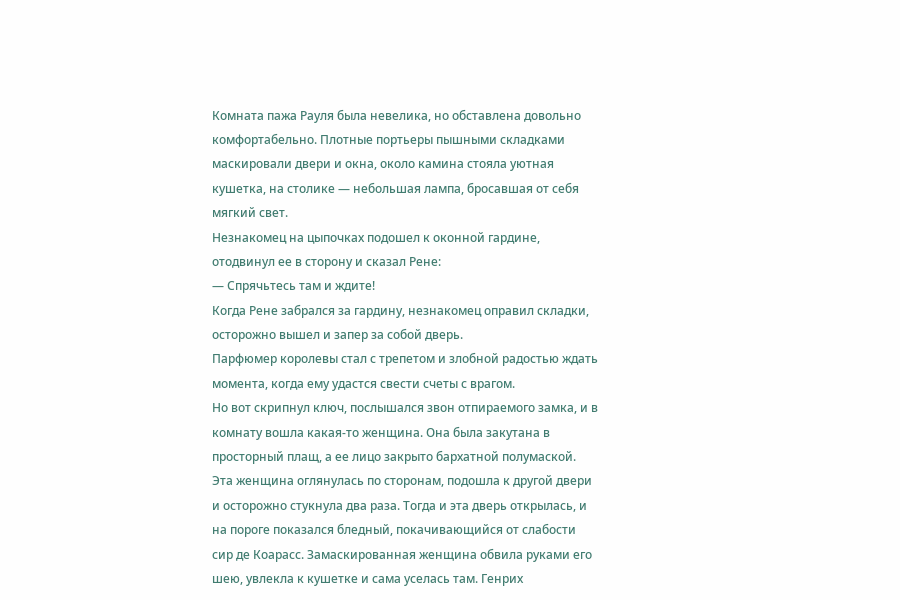Комната пажа Рауля была невелика, но обставлена довольно комфортабельно. Плотные портьеры пышными складками маскировали двери и окна, около камина стояла уютная кушетка, на столике — небольшая лампа, бросавшая от себя мягкий свет.
Незнакомец на цыпочках подошел к оконной гардине, отодвинул ее в сторону и сказал Рене:
— Спрячьтесь там и ждите!
Когда Рене забрался за гардину, незнакомец оправил складки, осторожно вышел и запер за собой дверь.
Парфюмер королевы стал с трепетом и злобной радостью ждать момента, когда ему удастся свести счеты с врагом.
Но вот скрипнул ключ, послышался звон отпираемого замка, и в комнату вошла какая-то женщина. Она была закутана в просторный плащ, а ее лицо закрыто бархатной полумаской.
Эта женщина оглянулась по сторонам, подошла к другой двери и осторожно стукнула два раза. Тогда и эта дверь открылась, и на пороге показался бледный, покачивающийся от слабости сир де Коарасс. Замаскированная женщина обвила руками его шею, увлекла к кушетке и сама уселась там. Генрих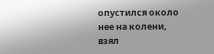опустился около нее на колени, взял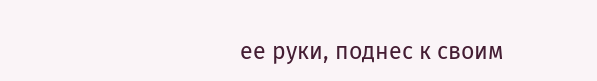ее руки, поднес к своим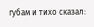губам и тихо сказал: